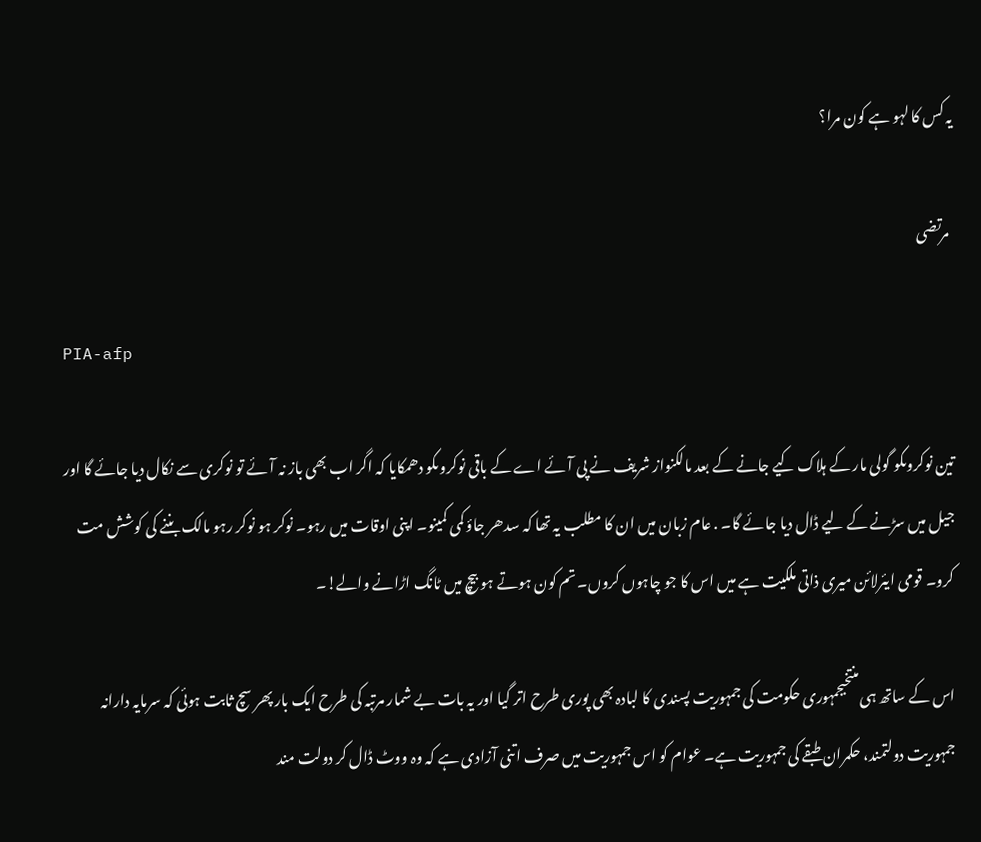یہ کس کا لہو ہے کون مرا؟

 مرتضی

PIA-afp

تین نوکروںکو گولی مار کے ہلاک کیے جانے کے بعد مالکنواز شریف نے پی آئے اے کے باقی نوکروںکو دھمکایا کہ اگر اب بھی باز نہ آئے تو نوکری سے نکال دیا جائے گا اور جیل میں سڑنے کے لیے ڈال دیا جائے گا۔ . عام زبان میں ان کا مطلب یہ تھا کہ سدھر جاؤ کمی کمینو۔ اپنی اوقات میں رہو۔ نوکر ہو نوکر رہو مالک بننے کی کوشش مت کرو۔ قومی ایئرلائن میری ذاتی ملکیت ہے میں اس کا جو چاہوں کروں۔ تم کون ہوتے ہو بیچ میں ٹانگ اڑانے والے!۔

اس کے ساتھ ہی منتخبجمہوری حکومت کی جمہوریت پسندی کا لبادہ بھی پوری طرح اتر گیا اور یہ بات بے شمار مرتبہ کی طرح ایک بار پھر سچ ثابت ہوئی کہ سرمایہ دارانہ جمہوریت دولتمند، حکمران طبقے کی جمہوریت ہے۔ عوام کو اس جمہوریت میں صرف اتنی آزادی ہے کہ وہ ووٹ ڈال کر دولت مند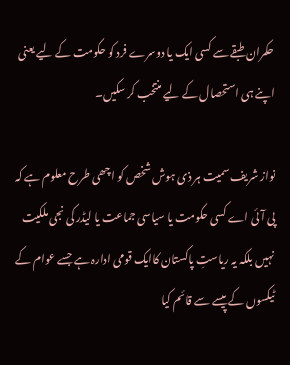حکمران طبقے سے کسی ایک یا دوسرے فرد کو حکومت کے لیے یعنی اپنے ہی استحصال کے لیے منتخب کر سکیں۔

نواز شریف سمیت ہر ذی ہوش شخص کو اچھی طرح معلوم ہے کہ پی آئی اے کسی حکومت یا سیاسی جماعت یا لیڈر کی نجی ملکیت نہیں بلکہ یہ ریاستِ پاکستان کاایک قومی ادارہ ہے جسے عوام کے ٹیکسوں کے پیسے سے قائم کیا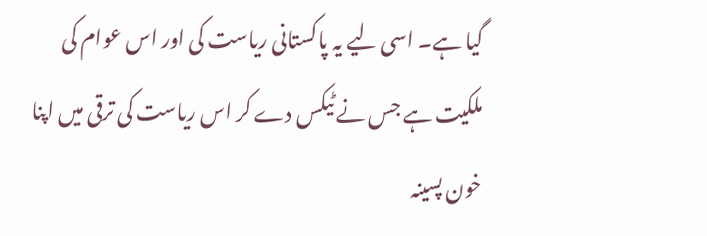گیا ہے۔ اسی لیے یہ پاکستانی ریاست کی اور اس عوام کی ملکیت ہے جس نے ٹیکس دے کر اس ریاست کی ترقی میں اپنا خون پسینہ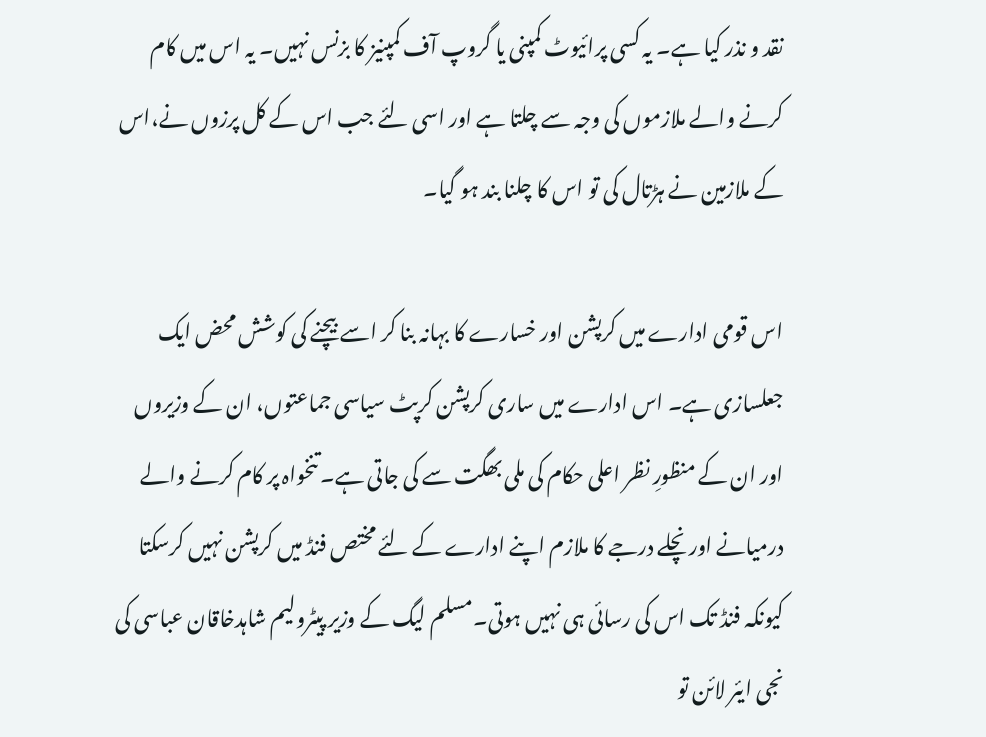نقد و نذر کیا ہے۔ یہ کسی پرائیوٹ کمپنی یا گروپ آف کمپنیز کا بزنس نہیں۔ یہ اس میں کام کرنے والے ملازموں کی وجہ سے چلتا ہے اور اسی لئے جب اس کے کل پرزوں نے،اس کے ملازمین نے ہڑتال کی تو اس کا چلنا بند ہو گیا۔

اس قومی ادارے میں کرپشن اور خسارے کا بہانہ بنا کر اسے بیچنے کی کوشش محض ایک جعلسازی ہے۔ اس ادارے میں ساری کرپشن کرپٹ سیاسی جماعتوں، ان کے وزیروں اور ان کے منظورِ نظر اعلی حکام کی ملی بھگت سے کی جاتی ہے۔ تنخواہ پر کام کرنے والے درمیانے اور نچلے درجے کا ملازم اپنے ادارے کے لئے مختص فنڈ میں کرپشن نہیں کرسکتا کیونکہ فنڈ تک اس کی رسائی ہی نہیں ہوتی۔مسلم لیگ کے وزیر پیٹرولیم شاہدخاقان عباسی کی نجی ایئر لائن تو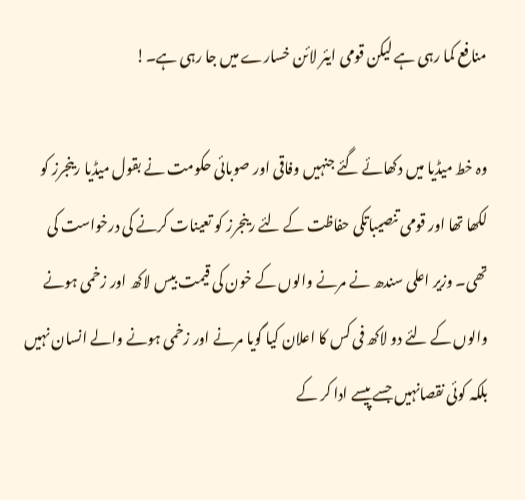منافع کما رہی ہے لیکن قومی ایئر لائن خسارے میں جا رہی ہے۔!

وہ خط میڈیا میں دکھائے گئے جنہیں وفاقی اور صوبائی حکومت نے بقول میڈیا رینجرز کو لکھا تھا اور قومی تنصیباتکی حفاظت کے لئے رینجرز کو تعینات کرنے کی درخواست کی تھی۔ وزیر اعلی سندھ نے مرنے والوں کے خون کی قیمت بیس لاکھ اور زخمی ہونے والوں کے لئے دو لاکھ فی کس کا اعلان کیا گویا مرنے اور زخمی ہونے والے انسان نہیں بلکہ کوئی نقصانہیں جسے پیسے ادا کر کے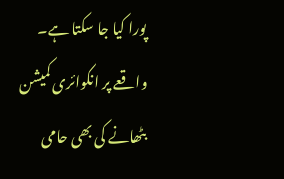پورا کیا جا سکتا ہے۔ واقعے پر انکوائری کمیشن بٹھانے کی بھی حامی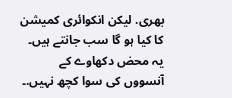بھری. لیکن انکوائری کمیشن کا کیا ہو گا سب جانتے ہیں۔ یہ محض دکھاوے کے آنسووں کی سوا کچھ نہیں.۔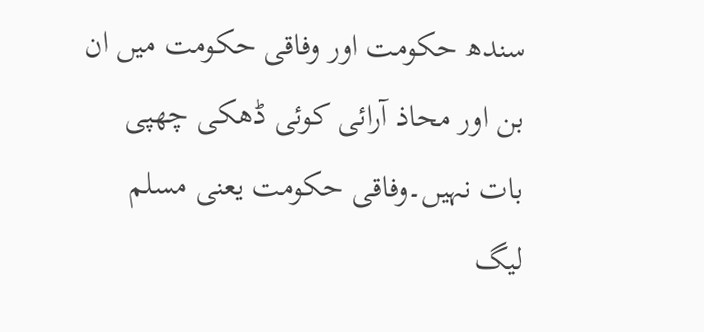سندھ حکومت اور وفاقی حکومت میں ان بن اور محاذ آرائی کوئی ڈھکی چھپی بات نہیں۔وفاقی حکومت یعنی مسلم لیگ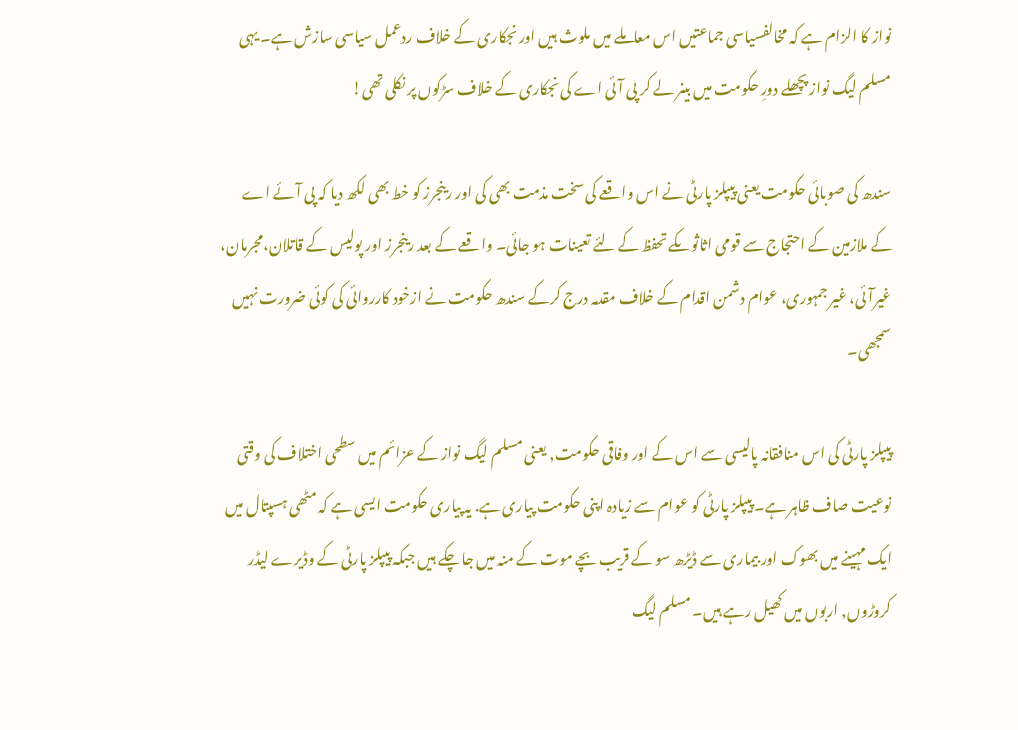نواز کا الزام ہے کہ مخالفسیاسی جماعتیں اس معاملے میں ملوث ہیں اور نجکاری کے خلاف ردعمل سیاسی سازش ہے۔ یہی مسلم لیگ نواز پچھلے دورِ حکومت میں بینر لے کر پی آئی اے کی نجکاری کے خلاف سڑکوں پر نکلی تھی!

سندھ کی صوبائی حکومت یعنی پیپلز پارٹی نے اس واقعے کی سخت مذمت بھی کی اور رینجرز کو خط بھی لکھ دیا کہ پی آئے اے کے ملازمین کے احتجاج سے قومی اثاثوںکے تحفظ کے لئے تعینات ہو جائی۔ واقعے کے بعد رینجرز اور پولیس کے قاتلان،مجرمان، غیرآئی، غیر جمہوری، عوام دشمن اقدام کے خلاف مقدمہ درج کرکے سندھ حکومت نے ازخود کارروائی کی کوئی ضرورت نہیں سمجھی۔

پیپلز پارٹی کی اس منافقانہ پالیسی سے اس کے اور وفاقی حکومت, یعنی مسلم لیگ نواز کے عزائم میں سطحی اختلاف کی وقتی نوعیت صاف ظاہر ہے۔ پیپلز پارٹی کو عوام سے زیادہ اپنی حکومت پیاری ہے. یہ پیاری حکومت ایسی ہے کہ مٹھی ہسپتال میں ایک مہینے میں بھوک اور بیماری سے ڈیڑھ سو کے قریب بچے موت کے منہ میں جا چکے ہیں جبکہ پیپلز پارٹی کے وڈیرے لیڈر کروڑوں, اربوں میں کھیل رہے ہیں۔ مسلم لیگ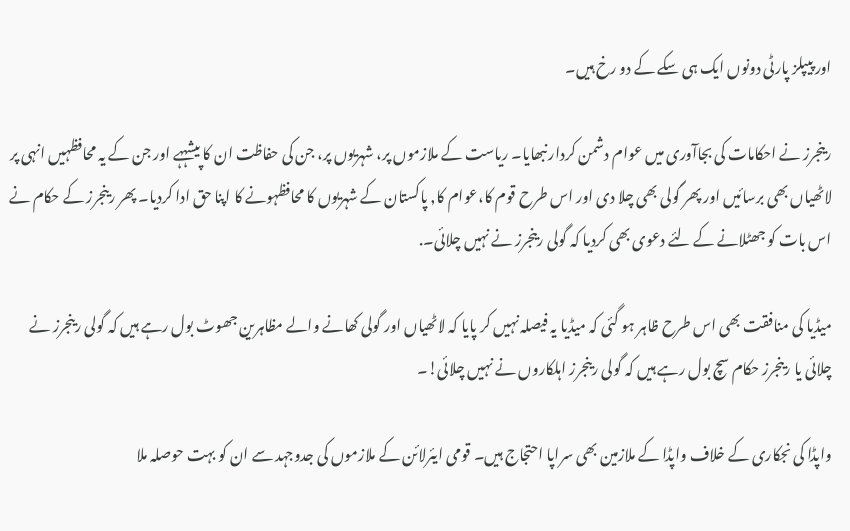اور پیپلز پارٹی دونوں ایک ہی سکے کے دو رخ ہیں۔

رینجرز نے احکامات کی بجاآوری میں عوام دشمن کردار نبھایا۔ ریاست کے ملازموں پر، شہریوں پر، جن کی حفاظت ان کا پیشہہے اور جن کے یہ محافظہیں انہی پر لاٹھیاں بھی برسائیں اور پھر گولی بھی چلا دی اور اس طرح قوم کا،عوام کا, پاکستان کے شہریوں کا محافظہونے کا اپنا حق ادا کردیا۔ پھر رینجرز کے حکام نے اس بات کو جھٹلانے کے لئے دعوی بھی کردیا کہ گولی رینجرز نے نہیں چلائی۔.

میڈیا کی منافقت بھی اس طرح ظاہر ہو گئی کہ میڈیا یہ فیصلہ نہیں کر پایا کہ لاٹھیاں اور گولی کھانے والے مظاہرین جھوٹ بول رہے ہیں کہ گولی رینجرز نے چلائی یا رینجرز حکام سچ بول رہے ہیں کہ گولی رینجرز اہلکاروں نے نہیں چلائی!۔

واپڈا کی نجکاری کے خلاف واپڈا کے ملازمین بھی سراپا احتجاج ہیں۔ قومی ایئرلائن کے ملازموں کی جدوجہد سے ان کو بہت حوصلہ ملا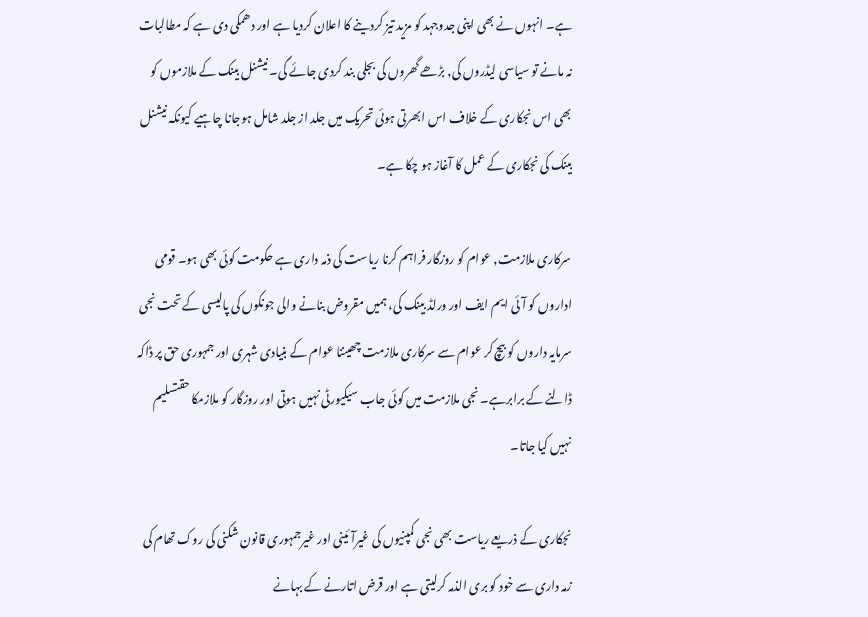ہے۔ انہوں نے بھی اپنی جدوجہد کو مزید تیز کردینے کا اعلان کردیا ہے اور دھمکی دی ہے کہ مطالبات نہ مانے تو سیاسی لیڈروں کی, بڑھے گھروں کی بجلی بند کردی جائے گی۔ نیشنل بینک کے ملازموں کو بھی اس نجکاری کے خلاف اس ابھرتی ہوئی تحریک میں جلد از جلد شامل ہوجانا چاہیے کیونکہ نیشنل بینک کی نجکاری کے عمل کا آغاز ہو چکا ہے۔

سرکاری ملازمت, عوام کو روزگار فراہم کرنا ریاست کی ذمہ داری ہے حکومت کوئی بھی ہو۔ قومی اداروں کو آئی ایم ایف اور ورلڈ بینک کی، ہمیں مقروض بنانے والی جونکوں کی پالیسی کے تحت نجی سرمایہ داروں کو بیچ کر عوام سے سرکاری ملازمت چھیننا عوام کے بنیادی شہری اور جمہوری حق پر ڈاکہ ڈالنے کے برابرہے۔ نجی ملازمت میں کوئی جاب سیکیورٹی نہیں ہوتی اور روزگار کو ملازمکا حقتسلیم نہیں کیا جاتا۔

نجکاری کے ذریعے ریاست بھی نجی کمپنیوں کی غیرآئینی اور غیرجمہوری قانون شکنی کی روک تھام کی زمہ داری سے خود کو بری الذمہ کرلیتی ہے اور قرض اتارنے کے بہانے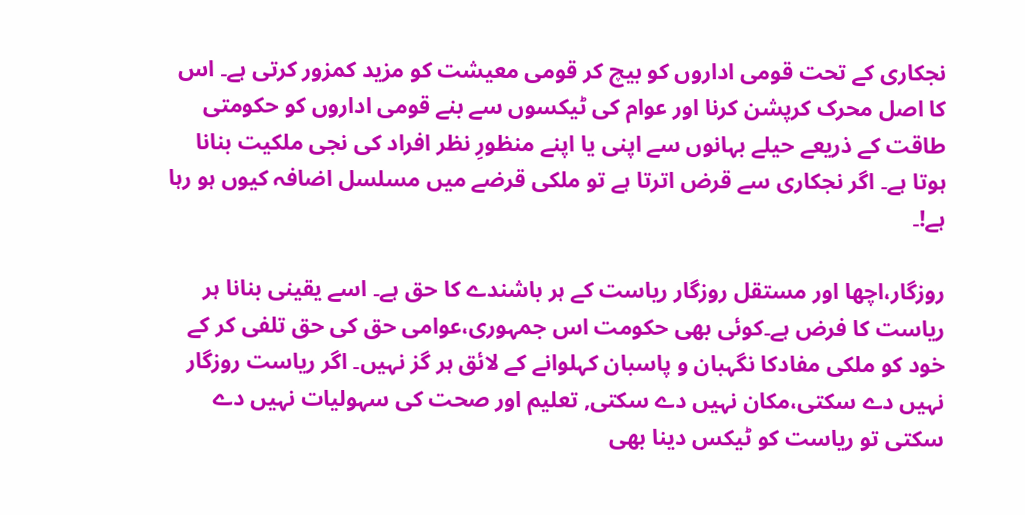نجکاری کے تحت قومی اداروں کو بیچ کر قومی معیشت کو مزید کمزور کرتی ہے۔ اس کا اصل محرک کرپشن کرنا اور عوام کی ٹیکسوں سے بنے قومی اداروں کو حکومتی طاقت کے ذریعے حیلے بہانوں سے اپنی یا اپنے منظورِ نظر افراد کی نجی ملکیت بنانا ہوتا ہے۔ اگر نجکاری سے قرض اترتا ہے تو ملکی قرضے میں مسلسل اضافہ کیوں ہو رہا ہے!۔

روزگار،اچھا اور مستقل روزگار ریاست کے ہر باشندے کا حق ہے۔ اسے یقینی بنانا ہر ریاست کا فرض ہے۔کوئی بھی حکومت اس جمہوری،عوامی حق کی حق تلفی کر کے خود کو ملکی مفادکا نگہبان و پاسبان کہلوانے کے لائق ہر گز نہیں۔ اگر ریاست روزگار نہیں دے سکتی،مکان نہیں دے سکتی, تعلیم اور صحت کی سہولیات نہیں دے سکتی تو ریاست کو ٹیکس دینا بھی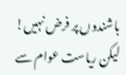باشندوں پر فرض نہیں! لیکن ریاست عوام سے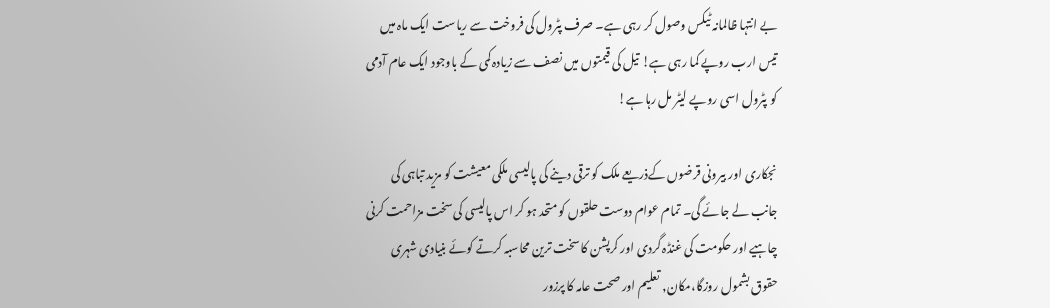بے انتہا ظالمانہ ٹیکس وصول کر رہی ہے۔ صرف پٹرول کی فروخت سے ریاست ایک ماہ میں تیس ارب روپے کما رہی ہے! تیل کی قیمتوں میں نصف سے زیادہ کمی کے باوجود ایک عام آدمی کو پٹرول اسی روپے لیٹر مل رہا ہے!

نجکاری اور بیرونی قرضوں کےذریعے ملک کو ترقی دینے کی پالیسی ملکی معیشت کو مزید تباہی کی جانب لے جائے گی۔ تمام عوام دوست حلقوں کو متحد ہو کر اس پالیسی کی سخت مزاحمت کرنی چاہیے اور حکومت کی غنڈہ گردی اور کرپشن کا سخت ترین محاسبہ کرتے کوئے بنیادی شہری حقوق بشمول روزگا،مکان, تعلیم اور صحت عامہ کا پرزور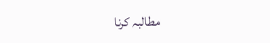مطالبہ کرنا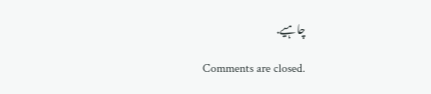چاہیے.

Comments are closed.